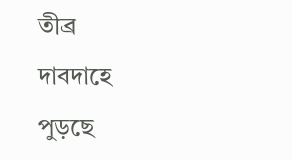তীব্র দাবদাহে পুড়ছে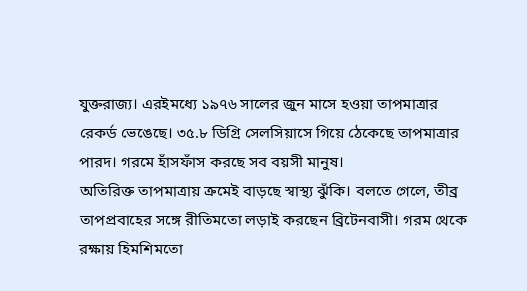যুক্তরাজ্য। এরইমধ্যে ১৯৭৬ সালের জুন মাসে হওয়া তাপমাত্রার রেকর্ড ভেঙেছে। ৩৫.৮ ডিগ্রি সেলসিয়াসে গিয়ে ঠেকেছে তাপমাত্রার পারদ। গরমে হাঁসফাঁস করছে সব বয়সী মানুষ।
অতিরিক্ত তাপমাত্রায় ক্রমেই বাড়ছে স্বাস্থ্য ঝুঁকি। বলতে গেলে, তীব্র তাপপ্রবাহের সঙ্গে রীতিমতো লড়াই করছেন ব্রিটেনবাসী। গরম থেকে রক্ষায় হিমশিমতো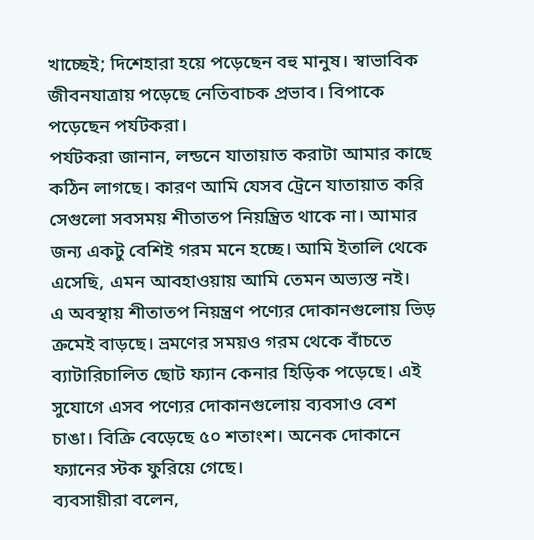খাচ্ছেই; দিশেহারা হয়ে পড়েছেন বহু মানুষ। স্বাভাবিক জীবনযাত্রায় পড়েছে নেতিবাচক প্রভাব। বিপাকে পড়েছেন পর্যটকরা।
পর্যটকরা জানান, লন্ডনে যাতায়াত করাটা আমার কাছে কঠিন লাগছে। কারণ আমি যেসব ট্রেনে যাতায়াত করি সেগুলো সবসময় শীতাতপ নিয়ন্ত্রিত থাকে না। আমার জন্য একটু বেশিই গরম মনে হচ্ছে। আমি ইতালি থেকে এসেছি, এমন আবহাওয়ায় আমি তেমন অভ্যস্ত নই।
এ অবস্থায় শীতাতপ নিয়ন্ত্রণ পণ্যের দোকানগুলোয় ভিড় ক্রমেই বাড়ছে। ভ্রমণের সময়ও গরম থেকে বাঁচতে ব্যাটারিচালিত ছোট ফ্যান কেনার হিড়িক পড়েছে। এই সুযোগে এসব পণ্যের দোকানগুলোয় ব্যবসাও বেশ চাঙা। বিক্রি বেড়েছে ৫০ শতাংশ। অনেক দোকানে ফ্যানের স্টক ফুরিয়ে গেছে।
ব্যবসায়ীরা বলেন,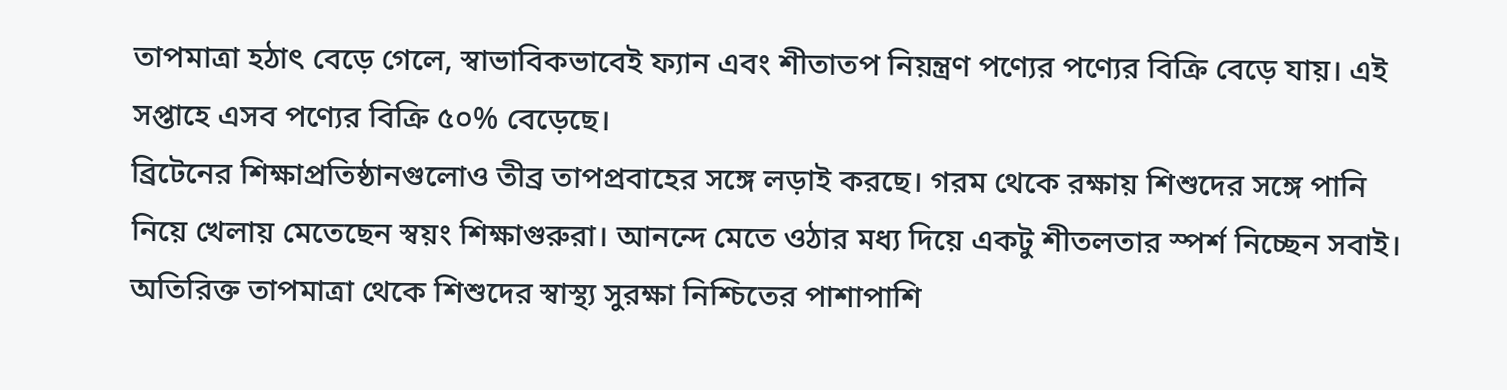তাপমাত্রা হঠাৎ বেড়ে গেলে, স্বাভাবিকভাবেই ফ্যান এবং শীতাতপ নিয়ন্ত্রণ পণ্যের পণ্যের বিক্রি বেড়ে যায়। এই সপ্তাহে এসব পণ্যের বিক্রি ৫০% বেড়েছে।
ব্রিটেনের শিক্ষাপ্রতিষ্ঠানগুলোও তীব্র তাপপ্রবাহের সঙ্গে লড়াই করছে। গরম থেকে রক্ষায় শিশুদের সঙ্গে পানি নিয়ে খেলায় মেতেছেন স্বয়ং শিক্ষাগুরুরা। আনন্দে মেতে ওঠার মধ্য দিয়ে একটু শীতলতার স্পর্শ নিচ্ছেন সবাই। অতিরিক্ত তাপমাত্রা থেকে শিশুদের স্বাস্থ্য সুরক্ষা নিশ্চিতের পাশাপাশি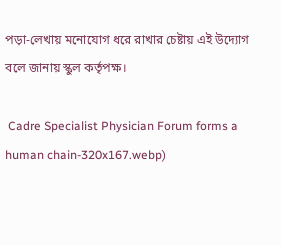পড়া-লেখায় মনোযোগ ধরে রাখার চেষ্টায় এই উদ্যোগ বলে জানায় স্কুল কর্তৃপক্ষ।

 Cadre Specialist Physician Forum forms a human chain-320x167.webp)